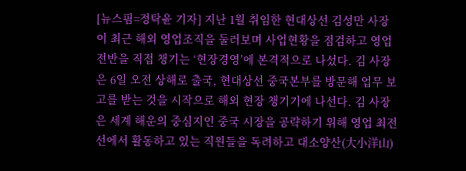[뉴스핌=정탁윤 기자] 지난 1월 취임한 현대상선 김성만 사장이 최근 해외 영업조직을 둘러보며 사업현황을 점검하고 영업 전반을 직접 챙기는 ‘현장경영’에 본격적으로 나섰다. 김 사장은 6일 오전 상해로 출국, 현대상선 중국본부를 방문해 업무 보고를 받는 것을 시작으로 해외 현장 챙기기에 나선다. 김 사장은 세계 해운의 중심지인 중국 시장을 공략하기 위해 영업 최전선에서 활동하고 있는 직원들을 독려하고 대소양산(大小洋山)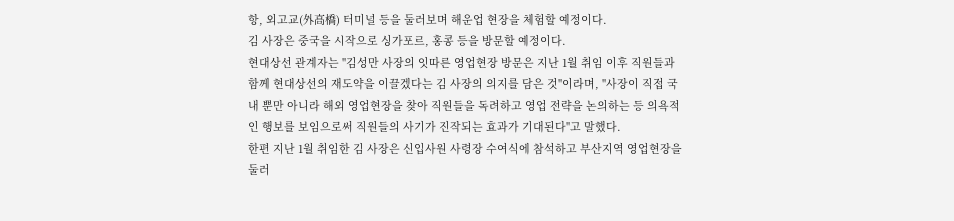항, 외고교(外高橋) 터미널 등을 둘러보며 해운업 현장을 체험할 예정이다.
김 사장은 중국을 시작으로 싱가포르, 홍콩 등을 방문할 예정이다.
현대상선 관계자는 "김성만 사장의 잇따른 영업현장 방문은 지난 1월 취임 이후 직원들과 함께 현대상선의 재도약을 이끌겠다는 김 사장의 의지를 담은 것"이라며, "사장이 직접 국내 뿐만 아니라 해외 영업현장을 찾아 직원들을 독려하고 영업 전략을 논의하는 등 의욕적인 행보를 보임으로써 직원들의 사기가 진작되는 효과가 기대된다"고 말했다.
한편 지난 1월 취임한 김 사장은 신입사원 사령장 수여식에 참석하고 부산지역 영업현장을 둘러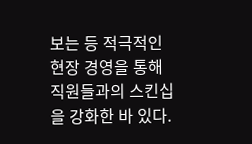보는 등 적극적인 현장 경영을 통해 직원들과의 스킨십을 강화한 바 있다.